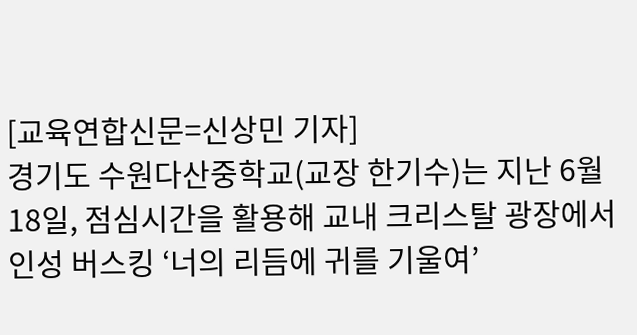[교육연합신문=신상민 기자]
경기도 수원다산중학교(교장 한기수)는 지난 6월 18일, 점심시간을 활용해 교내 크리스탈 광장에서 인성 버스킹 ‘너의 리듬에 귀를 기울여’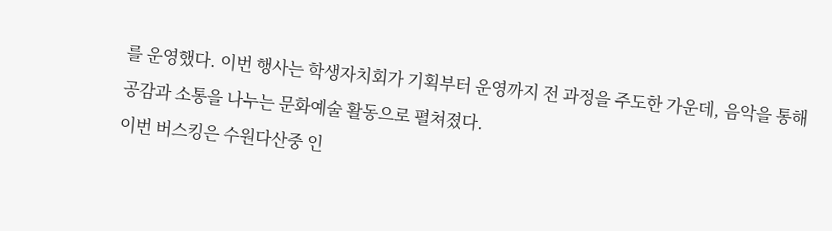를 운영했다. 이번 행사는 학생자치회가 기획부터 운영까지 전 과정을 주도한 가운데, 음악을 통해 공감과 소통을 나누는 문화예술 활동으로 펼쳐졌다.
이번 버스킹은 수원다산중 인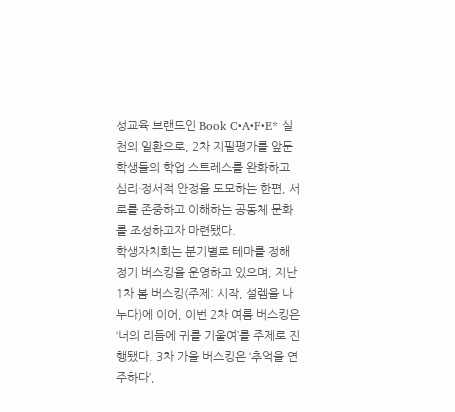성교육 브랜드인 Book C•A•F•E* 실천의 일환으로, 2차 지필평가를 앞둔 학생들의 학업 스트레스를 완화하고 심리·정서적 안정을 도모하는 한편, 서로를 존중하고 이해하는 공동체 문화를 조성하고자 마련됐다.
학생자치회는 분기별로 테마를 정해 정기 버스킹을 운영하고 있으며, 지난 1차 봄 버스킹(주제: 시작, 설렘을 나누다)에 이어, 이번 2차 여름 버스킹은 ‘너의 리듬에 귀를 기울여’를 주제로 진행됐다. 3차 가을 버스킹은 ‘추억을 연주하다’,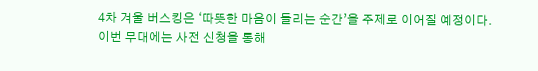4차 겨울 버스킹은 ‘따뜻한 마음이 들리는 순간’을 주제로 이어질 예정이다.
이번 무대에는 사전 신청을 통해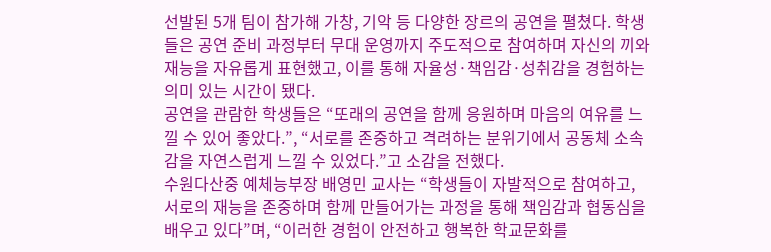선발된 5개 팀이 참가해 가창, 기악 등 다양한 장르의 공연을 펼쳤다. 학생들은 공연 준비 과정부터 무대 운영까지 주도적으로 참여하며 자신의 끼와 재능을 자유롭게 표현했고, 이를 통해 자율성·책임감·성취감을 경험하는 의미 있는 시간이 됐다.
공연을 관람한 학생들은 “또래의 공연을 함께 응원하며 마음의 여유를 느낄 수 있어 좋았다.”, “서로를 존중하고 격려하는 분위기에서 공동체 소속감을 자연스럽게 느낄 수 있었다.”고 소감을 전했다.
수원다산중 예체능부장 배영민 교사는 “학생들이 자발적으로 참여하고, 서로의 재능을 존중하며 함께 만들어가는 과정을 통해 책임감과 협동심을 배우고 있다”며, “이러한 경험이 안전하고 행복한 학교문화를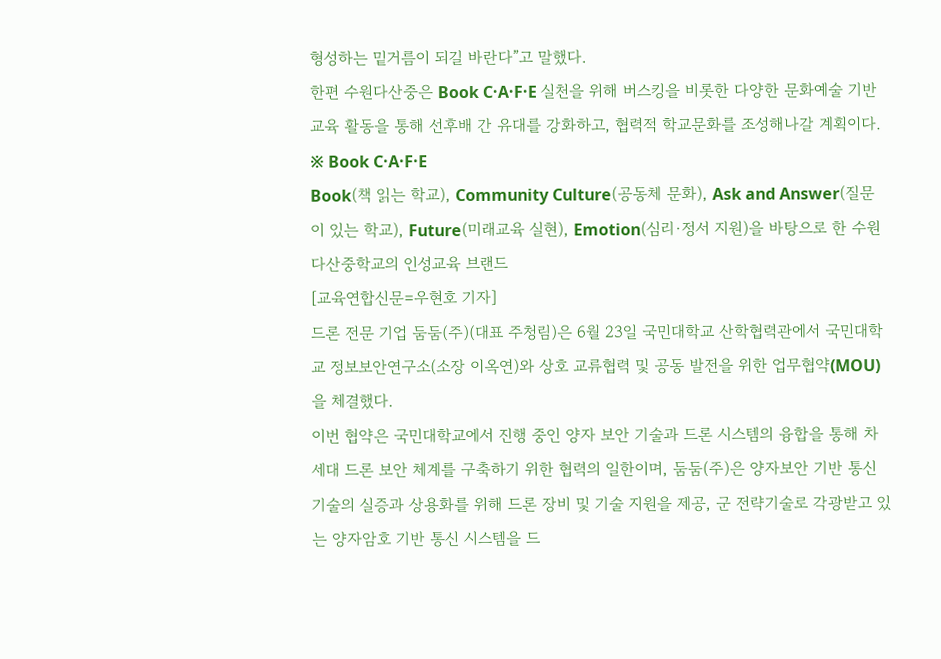형성하는 밑거름이 되길 바란다”고 말했다.
한편 수원다산중은 Book C·A·F·E 실천을 위해 버스킹을 비롯한 다양한 문화예술 기반 교육 활동을 통해 선후배 간 유대를 강화하고, 협력적 학교문화를 조성해나갈 계획이다.
※ Book C·A·F·E
Book(책 읽는 학교), Community Culture(공동체 문화), Ask and Answer(질문이 있는 학교), Future(미래교육 실현), Emotion(심리·정서 지원)을 바탕으로 한 수원다산중학교의 인성교육 브랜드
[교육연합신문=우현호 기자]
드론 전문 기업 둠둠(주)(대표 주청림)은 6월 23일 국민대학교 산학협력관에서 국민대학교 정보보안연구소(소장 이옥연)와 상호 교류협력 및 공동 발전을 위한 업무협약(MOU)을 체결했다.
이번 협약은 국민대학교에서 진행 중인 양자 보안 기술과 드론 시스템의 융합을 통해 차세대 드론 보안 체계를 구축하기 위한 협력의 일한이며, 둠둠(주)은 양자보안 기반 통신 기술의 실증과 상용화를 위해 드론 장비 및 기술 지원을 제공, 군 전략기술로 각광받고 있는 양자암호 기반 통신 시스템을 드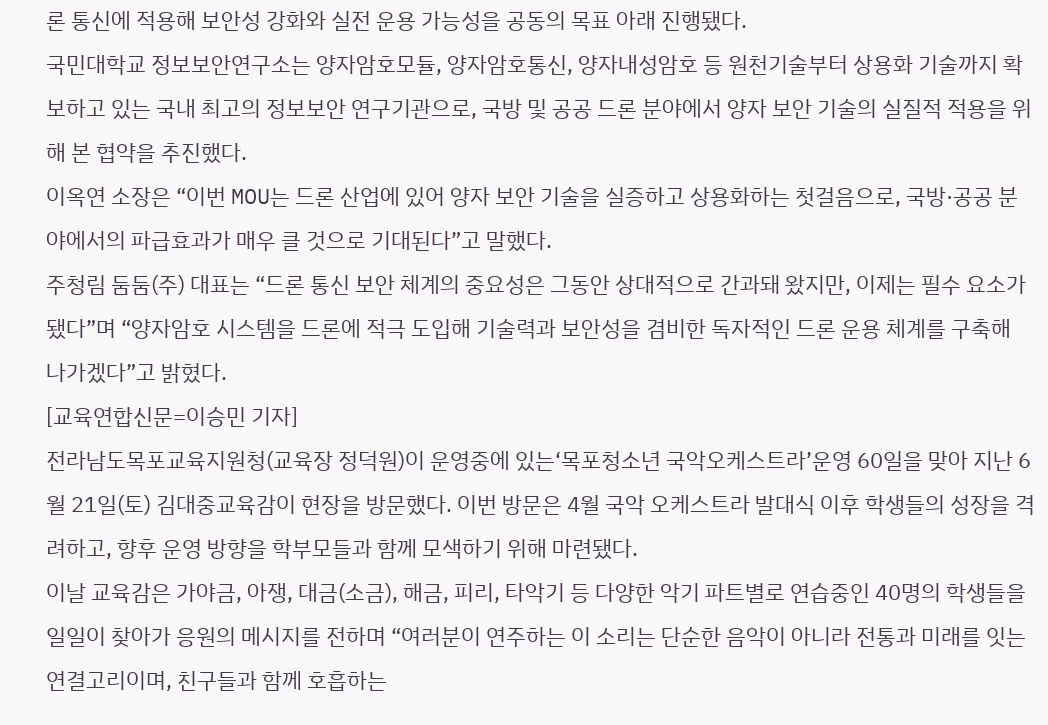론 통신에 적용해 보안성 강화와 실전 운용 가능성을 공동의 목표 아래 진행됐다.
국민대학교 정보보안연구소는 양자암호모듈, 양자암호통신, 양자내성암호 등 원천기술부터 상용화 기술까지 확보하고 있는 국내 최고의 정보보안 연구기관으로, 국방 및 공공 드론 분야에서 양자 보안 기술의 실질적 적용을 위해 본 협약을 추진했다.
이옥연 소장은 “이번 MOU는 드론 산업에 있어 양자 보안 기술을 실증하고 상용화하는 첫걸음으로, 국방·공공 분야에서의 파급효과가 매우 클 것으로 기대된다”고 말했다.
주청림 둠둠(주) 대표는 “드론 통신 보안 체계의 중요성은 그동안 상대적으로 간과돼 왔지만, 이제는 필수 요소가 됐다”며 “양자암호 시스템을 드론에 적극 도입해 기술력과 보안성을 겸비한 독자적인 드론 운용 체계를 구축해 나가겠다”고 밝혔다.
[교육연합신문=이승민 기자]
전라남도목포교육지원청(교육장 정덕원)이 운영중에 있는‘목포청소년 국악오케스트라’운영 60일을 맞아 지난 6월 21일(토) 김대중교육감이 현장을 방문했다. 이번 방문은 4월 국악 오케스트라 발대식 이후 학생들의 성장을 격려하고, 향후 운영 방향을 학부모들과 함께 모색하기 위해 마련됐다.
이날 교육감은 가야금, 아쟁, 대금(소금), 해금, 피리, 타악기 등 다양한 악기 파트별로 연습중인 40명의 학생들을 일일이 찾아가 응원의 메시지를 전하며 “여러분이 연주하는 이 소리는 단순한 음악이 아니라 전통과 미래를 잇는 연결고리이며, 친구들과 함께 호흡하는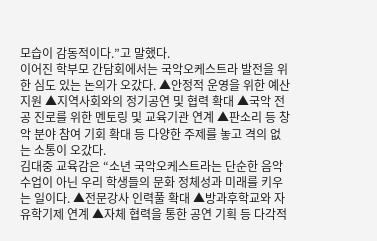모습이 감동적이다.”고 말했다.
이어진 학부모 간담회에서는 국악오케스트라 발전을 위한 심도 있는 논의가 오갔다. ▲안정적 운영을 위한 예산지원 ▲지역사회와의 정기공연 및 협력 확대 ▲국악 전공 진로를 위한 멘토링 및 교육기관 연계 ▲판소리 등 창악 분야 참여 기회 확대 등 다양한 주제를 놓고 격의 없는 소통이 오갔다.
김대중 교육감은 “소년 국악오케스트라는 단순한 음악 수업이 아닌 우리 학생들의 문화 정체성과 미래를 키우는 일이다. ▲전문강사 인력풀 확대 ▲방과후학교와 자유학기제 연계 ▲자체 협력을 통한 공연 기획 등 다각적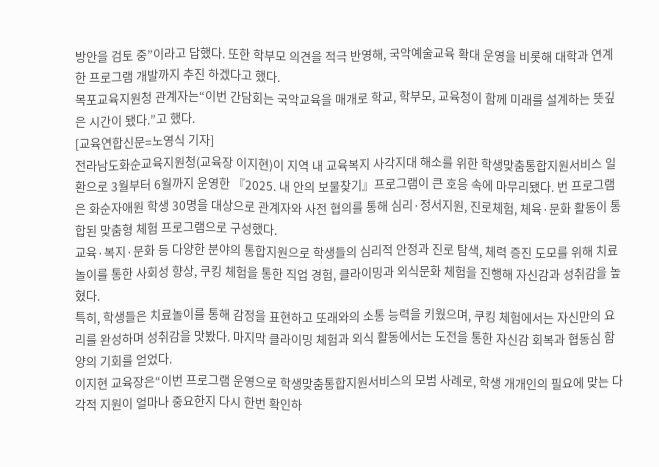방안을 검토 중”이라고 답했다. 또한 학부모 의견을 적극 반영해, 국악예술교육 확대 운영을 비롯해 대학과 연계한 프로그램 개발까지 추진 하겠다고 했다.
목포교육지원청 관계자는“이번 간담회는 국악교육을 매개로 학교, 학부모, 교육청이 함께 미래를 설계하는 뜻깊은 시간이 됐다.”고 했다.
[교육연합신문=노영식 기자]
전라남도화순교육지원청(교육장 이지현)이 지역 내 교육복지 사각지대 해소를 위한 학생맞춤통합지원서비스 일환으로 3월부터 6월까지 운영한 『2025. 내 안의 보물찾기』프로그램이 큰 호응 속에 마무리됐다. 번 프로그램은 화순자애원 학생 30명을 대상으로 관계자와 사전 협의를 통해 심리·정서지원, 진로체험, 체육·문화 활동이 통합된 맞춤형 체험 프로그램으로 구성했다.
교육·복지·문화 등 다양한 분야의 통합지원으로 학생들의 심리적 안정과 진로 탐색, 체력 증진 도모를 위해 치료놀이를 통한 사회성 향상, 쿠킹 체험을 통한 직업 경험, 클라이밍과 외식문화 체험을 진행해 자신감과 성취감을 높혔다.
특히, 학생들은 치료놀이를 통해 감정을 표현하고 또래와의 소통 능력을 키웠으며, 쿠킹 체험에서는 자신만의 요리를 완성하며 성취감을 맛봤다. 마지막 클라이밍 체험과 외식 활동에서는 도전을 통한 자신감 회복과 협동심 함양의 기회를 얻었다.
이지현 교육장은“이번 프로그램 운영으로 학생맞춤통합지원서비스의 모범 사례로, 학생 개개인의 필요에 맞는 다각적 지원이 얼마나 중요한지 다시 한번 확인하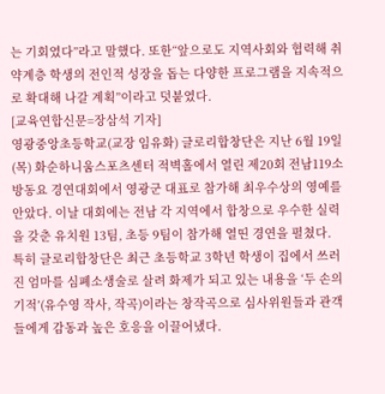는 기회였다”라고 말했다. 또한“앞으로도 지역사회와 협력해 취약계층 학생의 전인적 성장을 돕는 다양한 프로그램을 지속적으로 확대해 나갈 계획”이라고 덧붙였다.
[교육연합신문=장삼석 기자]
영광중앙초등학교(교장 임유화) 글로리합창단은 지난 6월 19일(목) 화순하니움스포츠센터 적벽홀에서 열린 제20회 전남119소방동요 경연대회에서 영광군 대표로 참가해 최우수상의 영예를 안았다. 이날 대회에는 전남 각 지역에서 합창으로 우수한 실력을 갖춘 유치원 13팀, 초등 9팀이 참가해 열띤 경연을 펼쳤다.
특히 글로리합창단은 최근 초등학교 3학년 학생이 집에서 쓰러진 엄마를 심폐소생술로 살려 화제가 되고 있는 내용을 ‘두 손의 기적’(유수영 작사, 작곡)이라는 창작곡으로 심사위원들과 관객들에게 감동과 높은 호응을 이끌어냈다.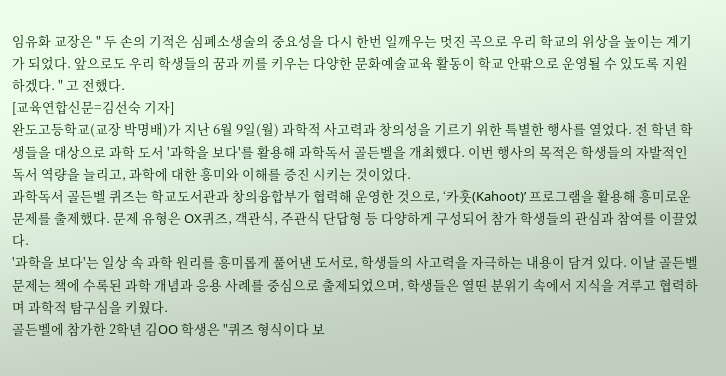임유화 교장은 " 두 손의 기적은 심폐소생술의 중요성을 다시 한번 일깨우는 멋진 곡으로 우리 학교의 위상을 높이는 계기가 되었다. 앞으로도 우리 학생들의 꿈과 끼를 키우는 다양한 문화예술교육 활동이 학교 안팎으로 운영될 수 있도록 지원하겠다. " 고 전했다.
[교육연합신문=김선숙 기자]
완도고등학교(교장 박명배)가 지난 6월 9일(월) 과학적 사고력과 창의성을 기르기 위한 특별한 행사를 열었다. 전 학년 학생들을 대상으로 과학 도서 '과학을 보다'를 활용해 과학독서 골든벨을 개최했다. 이번 행사의 목적은 학생들의 자발적인 독서 역량을 늘리고, 과학에 대한 흥미와 이해를 증진 시키는 것이었다.
과학독서 골든벨 퀴즈는 학교도서관과 창의융합부가 협력해 운영한 것으로, ‘카훗(Kahoot)’ 프로그램을 활용해 흥미로운 문제를 출제했다. 문제 유형은 OX퀴즈, 객관식, 주관식 단답형 등 다양하게 구성되어 참가 학생들의 관심과 참여를 이끌었다.
'과학을 보다'는 일상 속 과학 원리를 흥미롭게 풀어낸 도서로, 학생들의 사고력을 자극하는 내용이 담겨 있다. 이날 골든벨 문제는 책에 수록된 과학 개념과 응용 사례를 중심으로 출제되었으며, 학생들은 열띤 분위기 속에서 지식을 겨루고 협력하며 과학적 탐구심을 키웠다.
골든벨에 참가한 2학년 김OO 학생은 "퀴즈 형식이다 보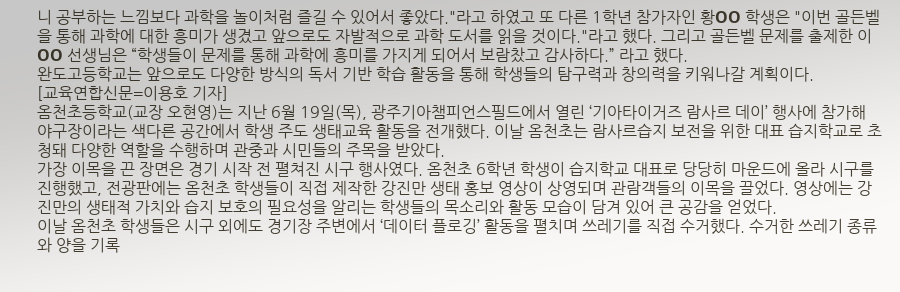니 공부하는 느낌보다 과학을 놀이처럼 즐길 수 있어서 좋았다."라고 하였고 또 다른 1학년 참가자인 황OO 학생은 "이번 골든벨을 통해 과학에 대한 흥미가 생겼고 앞으로도 자발적으로 과학 도서를 읽을 것이다."라고 했다. 그리고 골든벨 문제를 출제한 이OO 선생님은 “학생들이 문제를 통해 과학에 흥미를 가지게 되어서 보람찼고 감사하다.” 라고 했다.
완도고등학교는 앞으로도 다양한 방식의 독서 기반 학습 활동을 통해 학생들의 탐구력과 창의력을 키워나갈 계획이다.
[교육연합신문=이용호 기자]
옴천초등학교(교장 오현영)는 지난 6월 19일(목), 광주기아챔피언스필드에서 열린 ‘기아타이거즈 람사르 데이’ 행사에 참가해 야구장이라는 색다른 공간에서 학생 주도 생태교육 활동을 전개했다. 이날 옴천초는 람사르습지 보전을 위한 대표 습지학교로 초청돼 다양한 역할을 수행하며 관중과 시민들의 주목을 받았다.
가장 이목을 끈 장면은 경기 시작 전 펼쳐진 시구 행사였다. 옴천초 6학년 학생이 습지학교 대표로 당당히 마운드에 올라 시구를 진행했고, 전광판에는 옴천초 학생들이 직접 제작한 강진만 생태 홍보 영상이 상영되며 관람객들의 이목을 끌었다. 영상에는 강진만의 생태적 가치와 습지 보호의 필요성을 알리는 학생들의 목소리와 활동 모습이 담겨 있어 큰 공감을 얻었다.
이날 옴천초 학생들은 시구 외에도 경기장 주변에서 ‘데이터 플로깅’ 활동을 펼치며 쓰레기를 직접 수거했다. 수거한 쓰레기 종류와 양을 기록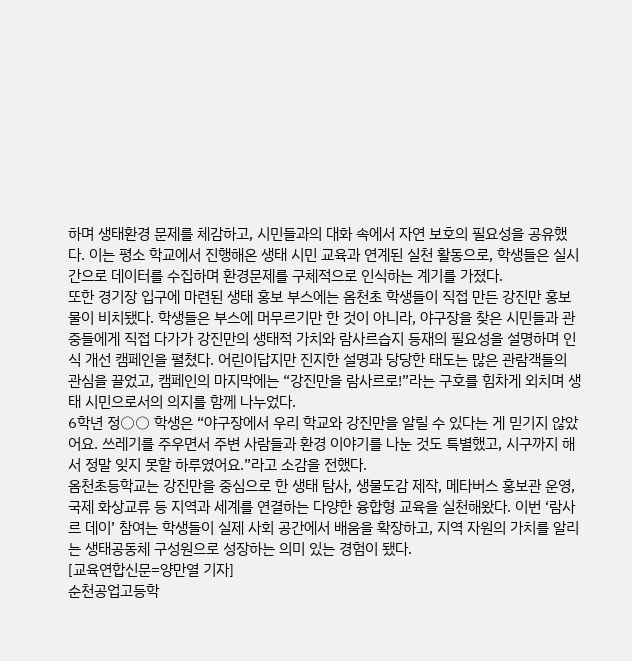하며 생태환경 문제를 체감하고, 시민들과의 대화 속에서 자연 보호의 필요성을 공유했다. 이는 평소 학교에서 진행해온 생태 시민 교육과 연계된 실천 활동으로, 학생들은 실시간으로 데이터를 수집하며 환경문제를 구체적으로 인식하는 계기를 가졌다.
또한 경기장 입구에 마련된 생태 홍보 부스에는 옴천초 학생들이 직접 만든 강진만 홍보물이 비치됐다. 학생들은 부스에 머무르기만 한 것이 아니라, 야구장을 찾은 시민들과 관중들에게 직접 다가가 강진만의 생태적 가치와 람사르습지 등재의 필요성을 설명하며 인식 개선 캠페인을 펼쳤다. 어린이답지만 진지한 설명과 당당한 태도는 많은 관람객들의 관심을 끌었고, 캠페인의 마지막에는 “강진만을 람사르로!”라는 구호를 힘차게 외치며 생태 시민으로서의 의지를 함께 나누었다.
6학년 정○○ 학생은 “야구장에서 우리 학교와 강진만을 알릴 수 있다는 게 믿기지 않았어요. 쓰레기를 주우면서 주변 사람들과 환경 이야기를 나눈 것도 특별했고, 시구까지 해서 정말 잊지 못할 하루였어요.”라고 소감을 전했다.
옴천초등학교는 강진만을 중심으로 한 생태 탐사, 생물도감 제작, 메타버스 홍보관 운영, 국제 화상교류 등 지역과 세계를 연결하는 다양한 융합형 교육을 실천해왔다. 이번 ‘람사르 데이’ 참여는 학생들이 실제 사회 공간에서 배움을 확장하고, 지역 자원의 가치를 알리는 생태공동체 구성원으로 성장하는 의미 있는 경험이 됐다.
[교육연합신문=양만열 기자]
순천공업고등학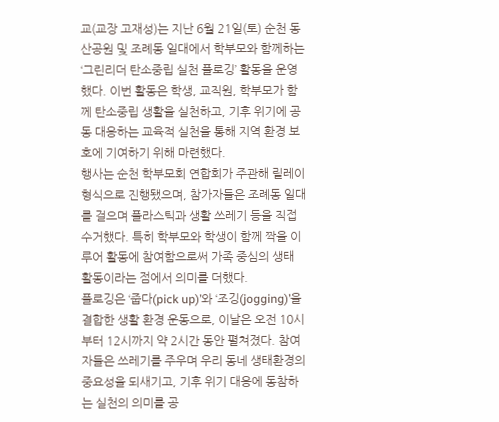교(교장 고재성)는 지난 6월 21일(토) 순천 동산공원 및 조례동 일대에서 학부모와 함께하는 ‘그린리더 탄소중립 실천 플로깅’ 활동을 운영했다. 이번 활동은 학생, 교직원, 학부모가 함께 탄소중립 생활을 실천하고, 기후 위기에 공동 대응하는 교육적 실천을 통해 지역 환경 보호에 기여하기 위해 마련했다.
행사는 순천 학부모회 연합회가 주관해 릴레이 형식으로 진행됐으며, 참가자들은 조례동 일대를 걸으며 플라스틱과 생활 쓰레기 등을 직접 수거했다. 특히 학부모와 학생이 함께 짝을 이루어 활동에 참여함으로써 가족 중심의 생태 활동이라는 점에서 의미를 더했다.
플로깅은 ‘줍다(pick up)’와 ‘조깅(jogging)’을 결합한 생활 환경 운동으로, 이날은 오전 10시부터 12시까지 약 2시간 동안 펼쳐졌다. 참여자들은 쓰레기를 주우며 우리 동네 생태환경의 중요성을 되새기고, 기후 위기 대응에 동참하는 실천의 의미를 공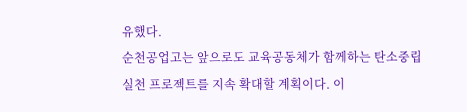유했다.
순천공업고는 앞으로도 교육공동체가 함께하는 탄소중립 실천 프로젝트를 지속 확대할 계획이다. 이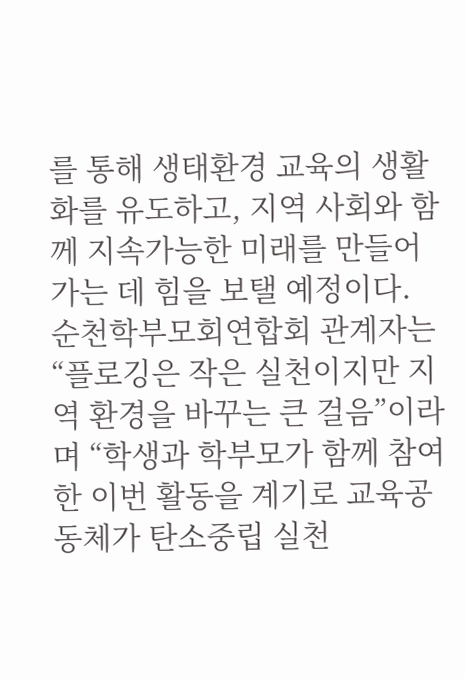를 통해 생태환경 교육의 생활화를 유도하고, 지역 사회와 함께 지속가능한 미래를 만들어 가는 데 힘을 보탤 예정이다.
순천학부모회연합회 관계자는 “플로깅은 작은 실천이지만 지역 환경을 바꾸는 큰 걸음”이라며 “학생과 학부모가 함께 참여한 이번 활동을 계기로 교육공동체가 탄소중립 실천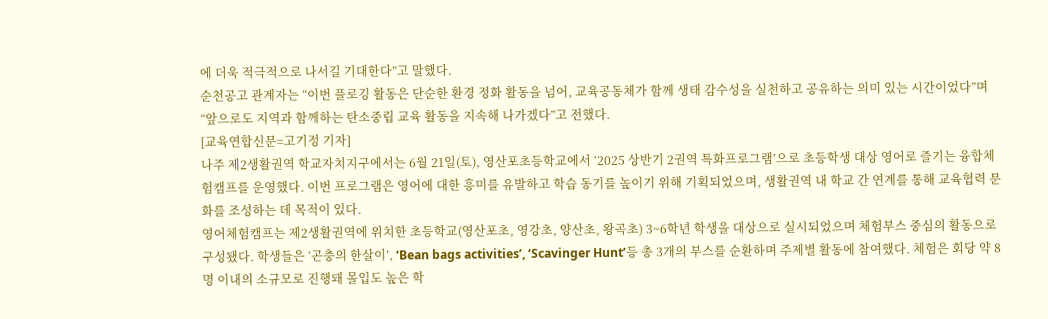에 더욱 적극적으로 나서길 기대한다”고 말했다.
순천공고 관계자는 “이번 플로깅 활동은 단순한 환경 정화 활동을 넘어, 교육공동체가 함께 생태 감수성을 실천하고 공유하는 의미 있는 시간이었다”며 “앞으로도 지역과 함께하는 탄소중립 교육 활동을 지속해 나가겠다”고 전했다.
[교육연합신문=고기정 기자]
나주 제2생활권역 학교자치지구에서는 6월 21일(토), 영산포초등학교에서 ‘2025 상반기 2권역 특화프로그램’으로 초등학생 대상 영어로 즐기는 융합체험캠프를 운영했다. 이번 프로그램은 영어에 대한 흥미를 유발하고 학습 동기를 높이기 위해 기획되었으며, 생활권역 내 학교 간 연계를 통해 교육협력 문화를 조성하는 데 목적이 있다.
영어체험캠프는 제2생활권역에 위치한 초등학교(영산포초, 영강초, 양산초, 왕곡초) 3~6학년 학생을 대상으로 실시되었으며 체험부스 중심의 활동으로 구성됐다. 학생들은 ‘곤충의 한살이’, ‘Bean bags activities’, ‘Scavinger Hunt’등 총 3개의 부스를 순환하며 주제별 활동에 참여했다. 체험은 회당 약 8명 이내의 소규모로 진행돼 몰입도 높은 학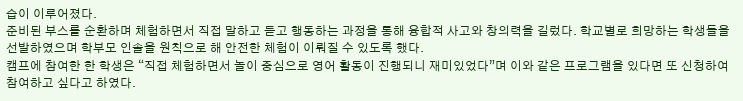습이 이루어졌다.
준비된 부스를 순환하며 체험하면서 직접 말하고 듣고 행동하는 과정을 통해 융합적 사고와 창의력을 길렀다. 학교별로 희망하는 학생들을 선발하였으며 학부모 인솔을 원칙으로 해 안전한 체험이 이뤄질 수 있도록 했다.
캠프에 참여한 한 학생은 “직접 체험하면서 놀이 중심으로 영어 활동이 진행되니 재미있었다”며 이와 같은 프로그램을 있다면 또 신청하여 참여하고 싶다고 하였다.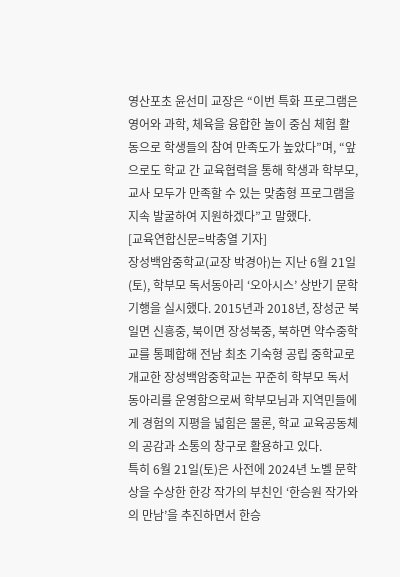영산포초 윤선미 교장은 “이번 특화 프로그램은 영어와 과학, 체육을 융합한 놀이 중심 체험 활동으로 학생들의 참여 만족도가 높았다”며, “앞으로도 학교 간 교육협력을 통해 학생과 학부모, 교사 모두가 만족할 수 있는 맞춤형 프로그램을 지속 발굴하여 지원하겠다”고 말했다.
[교육연합신문=박충열 기자]
장성백암중학교(교장 박경아)는 지난 6월 21일(토), 학부모 독서동아리 ‘오아시스’ 상반기 문학기행을 실시했다. 2015년과 2018년, 장성군 북일면 신흥중, 북이면 장성북중, 북하면 약수중학교를 통폐합해 전남 최초 기숙형 공립 중학교로 개교한 장성백암중학교는 꾸준히 학부모 독서 동아리를 운영함으로써 학부모님과 지역민들에게 경험의 지평을 넓힘은 물론, 학교 교육공동체의 공감과 소통의 창구로 활용하고 있다.
특히 6월 21일(토)은 사전에 2024년 노벨 문학상을 수상한 한강 작가의 부친인 ‘한승원 작가와의 만남’을 추진하면서 한승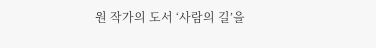원 작가의 도서 ‘사람의 길’을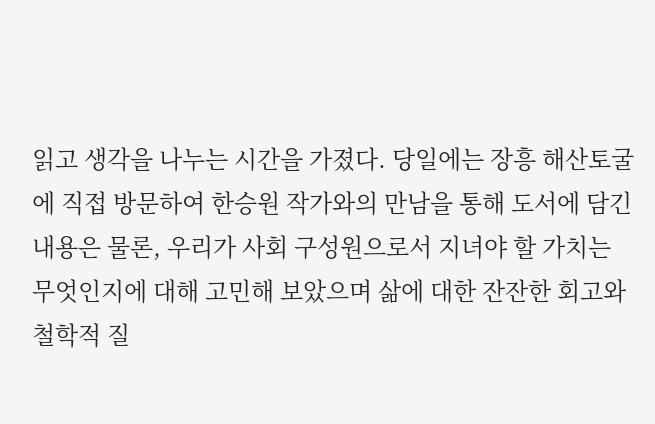읽고 생각을 나누는 시간을 가졌다. 당일에는 장흥 해산토굴에 직접 방문하여 한승원 작가와의 만남을 통해 도서에 담긴 내용은 물론, 우리가 사회 구성원으로서 지녀야 할 가치는 무엇인지에 대해 고민해 보았으며 삶에 대한 잔잔한 회고와 철학적 질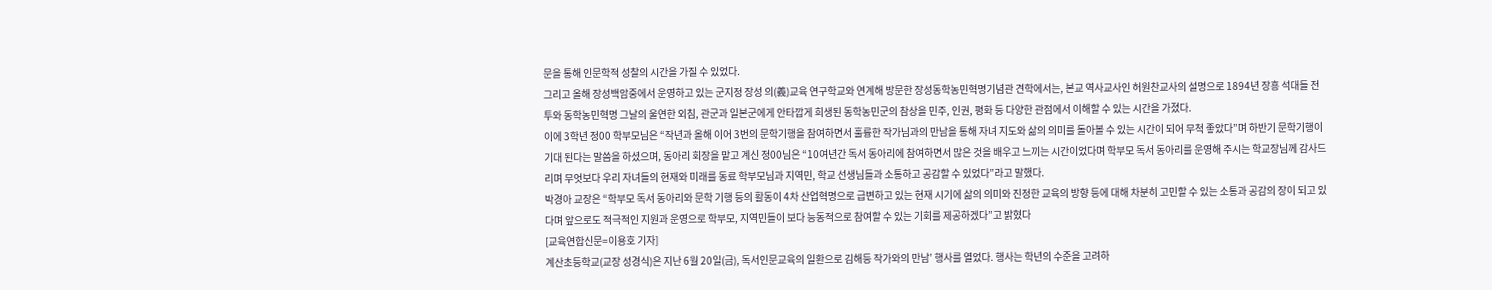문을 통해 인문학적 성찰의 시간을 가질 수 있었다.
그리고 올해 장성백암중에서 운영하고 있는 군지정 장성 의(義)교육 연구학교와 연계해 방문한 장성동학농민혁명기념관 견학에서는, 본교 역사교사인 허원찬교사의 설명으로 1894년 장흥 석대들 전투와 동학농민혁명 그날의 울연한 외침, 관군과 일본군에게 안타깝게 희생된 동학농민군의 참상을 민주, 인권, 평화 등 다양한 관점에서 이해할 수 있는 시간을 가졌다.
이에 3학년 정00 학부모님은 “작년과 올해 이어 3번의 문학기행을 참여하면서 훌륭한 작가님과의 만남을 통해 자녀 지도와 삶의 의미를 돌아볼 수 있는 시간이 되어 무척 좋았다”며 하반기 문학기행이 기대 된다는 말씀을 하셨으며, 동아리 회장을 맡고 계신 정00님은 “10여년간 독서 동아리에 참여하면서 많은 것을 배우고 느끼는 시간이었다며 학부모 독서 동아리를 운영해 주시는 학교장님께 감사드리며 무엇보다 우리 자녀들의 현재와 미래를 동료 학부모님과 지역민, 학교 선생님들과 소통하고 공감할 수 있었다”라고 말했다.
박경아 교장은 “학부모 독서 동아리와 문학 기행 등의 활동이 4차 산업혁명으로 급변하고 있는 현재 시기에 삶의 의미와 진정한 교육의 방향 등에 대해 차분히 고민할 수 있는 소통과 공감의 장이 되고 있다며 앞으로도 적극적인 지원과 운영으로 학부모, 지역민들이 보다 능동적으로 참여할 수 있는 기회를 제공하겠다”고 밝혔다
[교육연합신문=이용호 기자]
계산초등학교(교장 성경식)은 지난 6월 20일(금), 독서인문교육의 일환으로 김해등 작가와의 만남’ 행사를 열었다. 행사는 학년의 수준을 고려하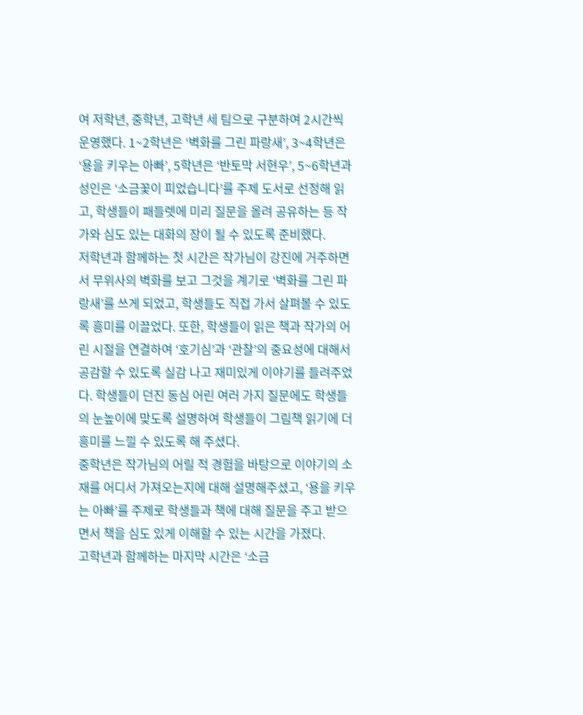여 저학년, 중학년, 고학년 세 팀으로 구분하여 2시간씩 운영했다. 1~2학년은 ‘벽화를 그린 파랑새’, 3~4학년은 ‘용을 키우는 아빠’, 5학년은 ‘반토막 서현우’, 5~6학년과 성인은 ‘소금꽃이 피었습니다’를 주제 도서로 선정해 읽고, 학생들이 패들렛에 미리 질문을 올려 공유하는 등 작가와 심도 있는 대화의 장이 될 수 있도록 준비했다.
저학년과 함께하는 첫 시간은 작가님이 강진에 거주하면서 무위사의 벽화를 보고 그것을 계기로 ‘벽화를 그린 파랑새’를 쓰게 되었고, 학생들도 직접 가서 살펴볼 수 있도록 흥미를 이끌었다. 또한, 학생들이 읽은 책과 작가의 어린 시절을 연결하여 ‘호기심’과 ‘관찰’의 중요성에 대해서 공감할 수 있도록 실감 나고 재미있게 이야기를 들려주었다. 학생들이 던진 동심 어린 여러 가지 질문에도 학생들의 눈높이에 맞도록 설명하여 학생들이 그림책 읽기에 더 흥미를 느낄 수 있도록 해 주셨다.
중학년은 작가님의 어릴 적 경험을 바탕으로 이야기의 소재를 어디서 가져오는지에 대해 설명해주셨고, ‘용을 키우는 아빠’를 주제로 학생들과 책에 대해 질문을 주고 받으면서 책을 심도 있게 이해할 수 있는 시간을 가졌다.
고학년과 함께하는 마지막 시간은 ‘소금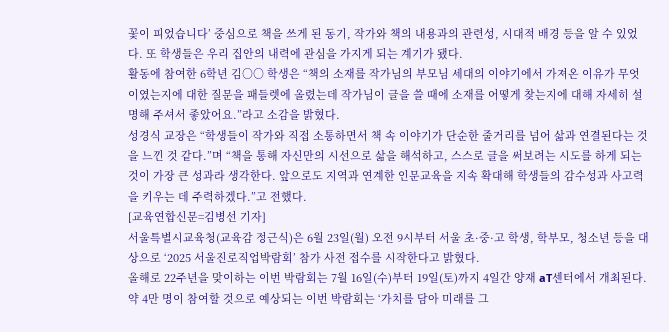꽃이 피었습니다’ 중심으로 책을 쓰게 된 동기, 작가와 책의 내용과의 관련성, 시대적 배경 등을 알 수 있었다. 또 학생들은 우리 집안의 내력에 관심을 가지게 되는 계기가 됐다.
활동에 참여한 6학년 김○○ 학생은 “책의 소재를 작가님의 부모님 세대의 이야기에서 가져온 이유가 무엇이였는지에 대한 질문을 패들렛에 올렸는데 작가님이 글을 쓸 때에 소재를 어떻게 찾는지에 대해 자세히 설명해 주셔서 좋았어요.”라고 소감을 밝혔다.
성경식 교장은 “학생들이 작가와 직접 소통하면서 책 속 이야기가 단순한 줄거리를 넘어 삶과 연결된다는 것을 느낀 것 같다.”며 “책을 통해 자신만의 시선으로 삶을 해석하고, 스스로 글을 써보려는 시도를 하게 되는 것이 가장 큰 성과라 생각한다. 앞으로도 지역과 연계한 인문교육을 지속 확대해 학생들의 감수성과 사고력을 키우는 데 주력하겠다.”고 전했다.
[교육연합신문=김병선 기자]
서울특별시교육청(교육감 정근식)은 6월 23일(월) 오전 9시부터 서울 초·중·고 학생, 학부모, 청소년 등을 대상으로 ‘2025 서울진로직업박람회’ 참가 사전 접수를 시작한다고 밝혔다.
올해로 22주년을 맞이하는 이번 박람회는 7월 16일(수)부터 19일(토)까지 4일간 양재 aT센터에서 개최된다.
약 4만 명이 참여할 것으로 예상되는 이번 박람회는 ‘가치를 담아 미래를 그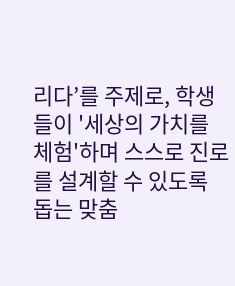리다’를 주제로, 학생들이 '세상의 가치를 체험'하며 스스로 진로를 설계할 수 있도록 돕는 맞춤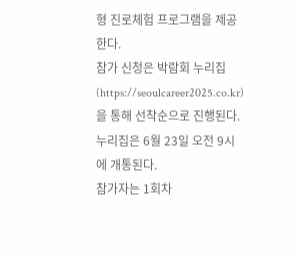형 진로체험 프로그램을 제공한다.
참가 신청은 박람회 누리집(https://seoulcareer2025.co.kr)을 통해 선착순으로 진행된다. 누리집은 6월 23일 오전 9시에 개통된다.
참가자는 1회차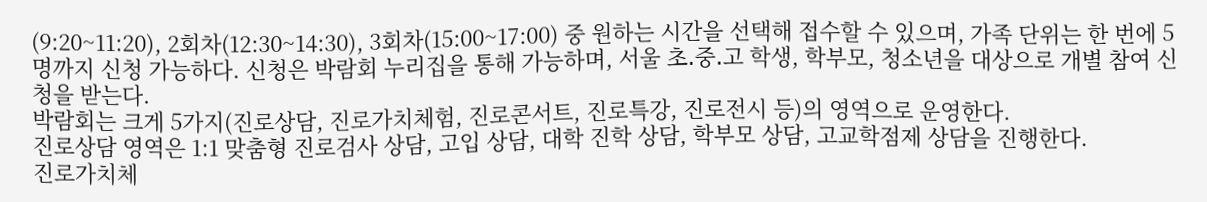(9:20~11:20), 2회차(12:30~14:30), 3회차(15:00~17:00) 중 원하는 시간을 선택해 접수할 수 있으며, 가족 단위는 한 번에 5명까지 신청 가능하다. 신청은 박람회 누리집을 통해 가능하며, 서울 초․중․고 학생, 학부모, 청소년을 대상으로 개별 참여 신청을 받는다.
박람회는 크게 5가지(진로상담, 진로가치체험, 진로콘서트, 진로특강, 진로전시 등)의 영역으로 운영한다.
진로상담 영역은 1:1 맞춤형 진로검사 상담, 고입 상담, 대학 진학 상담, 학부모 상담, 고교학점제 상담을 진행한다.
진로가치체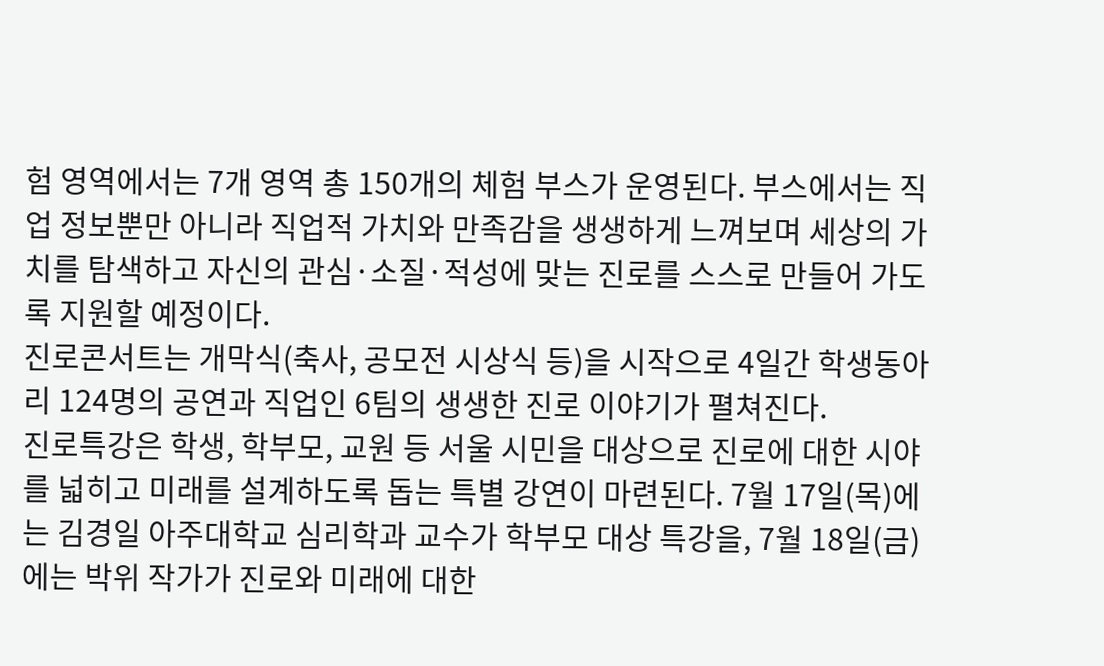험 영역에서는 7개 영역 총 150개의 체험 부스가 운영된다. 부스에서는 직업 정보뿐만 아니라 직업적 가치와 만족감을 생생하게 느껴보며 세상의 가치를 탐색하고 자신의 관심·소질·적성에 맞는 진로를 스스로 만들어 가도록 지원할 예정이다.
진로콘서트는 개막식(축사, 공모전 시상식 등)을 시작으로 4일간 학생동아리 124명의 공연과 직업인 6팀의 생생한 진로 이야기가 펼쳐진다.
진로특강은 학생, 학부모, 교원 등 서울 시민을 대상으로 진로에 대한 시야를 넓히고 미래를 설계하도록 돕는 특별 강연이 마련된다. 7월 17일(목)에는 김경일 아주대학교 심리학과 교수가 학부모 대상 특강을, 7월 18일(금)에는 박위 작가가 진로와 미래에 대한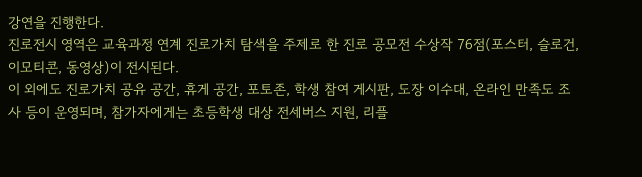강연을 진행한다.
진로전시 영역은 교육과정 연계 진로가치 탐색을 주제로 한 진로 공모전 수상작 76점(포스터, 슬로건, 이모티콘, 동영상)이 전시된다.
이 외에도 진로가치 공유 공간, 휴게 공간, 포토존, 학생 참여 게시판, 도장 이수대, 온라인 만족도 조사 등이 운영되며, 참가자에게는 초등학생 대상 전세버스 지원, 리플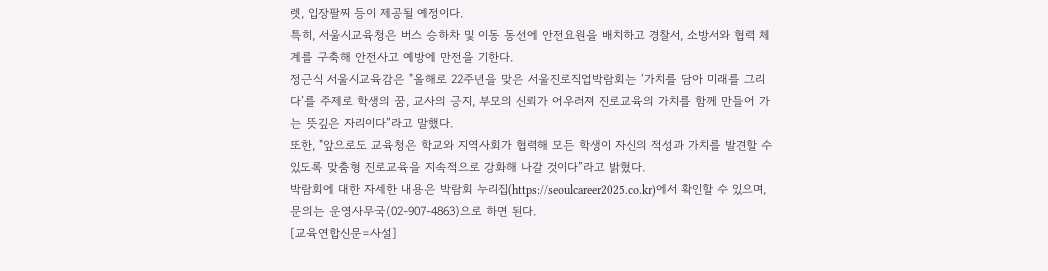렛, 입장팔찌 등이 제공될 예정이다.
특히, 서울시교육청은 버스 승하차 및 이동 동선에 안전요원을 배치하고 경찰서, 소방서와 협력 체계를 구축해 안전사고 예방에 만전을 기한다.
정근식 서울시교육감은 "올해로 22주년을 맞은 서울진로직업박람회는 ‘가치를 담아 미래를 그리다’를 주제로 학생의 꿈, 교사의 긍지, 부모의 신뢰가 어우러져 진로교육의 가치를 함께 만들어 가는 뜻깊은 자리이다”라고 말했다.
또한, "앞으로도 교육청은 학교와 지역사회가 협력해 모든 학생이 자신의 적성과 가치를 발견할 수 있도록 맞춤형 진로교육을 지속적으로 강화해 나갈 것이다”라고 밝혔다.
박람회에 대한 자세한 내용은 박람회 누리집(https://seoulcareer2025.co.kr)에서 확인할 수 있으며, 문의는 운영사무국(02-907-4863)으로 하면 된다.
[교육연합신문=사설]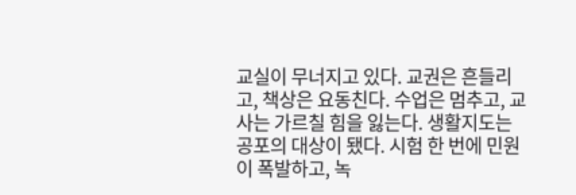교실이 무너지고 있다. 교권은 흔들리고, 책상은 요동친다. 수업은 멈추고, 교사는 가르칠 힘을 잃는다. 생활지도는 공포의 대상이 됐다. 시험 한 번에 민원이 폭발하고, 녹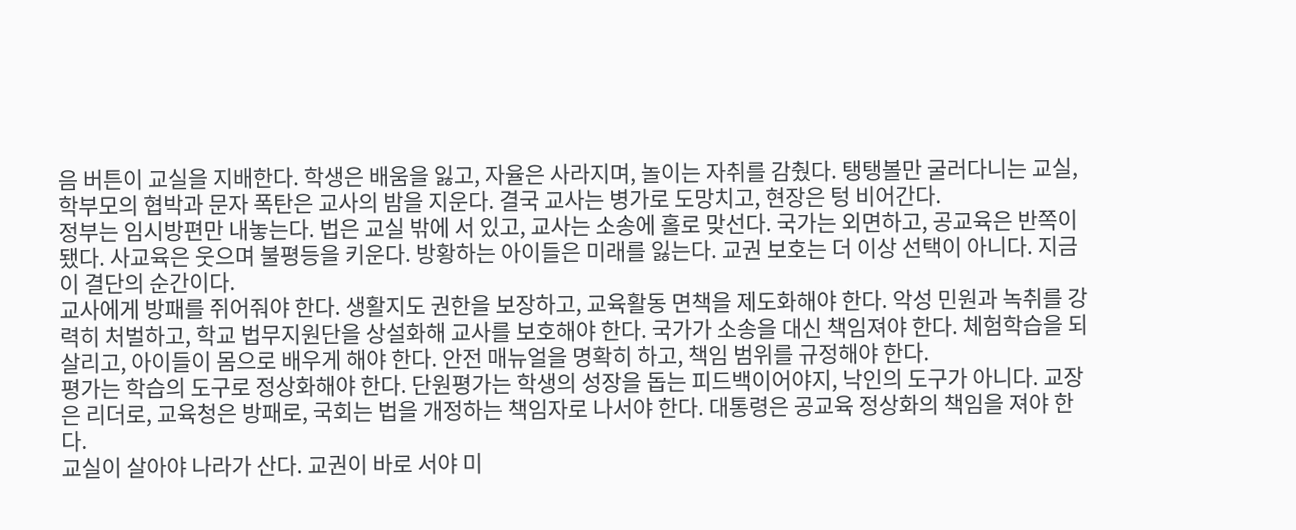음 버튼이 교실을 지배한다. 학생은 배움을 잃고, 자율은 사라지며, 놀이는 자취를 감췄다. 탱탱볼만 굴러다니는 교실, 학부모의 협박과 문자 폭탄은 교사의 밤을 지운다. 결국 교사는 병가로 도망치고, 현장은 텅 비어간다.
정부는 임시방편만 내놓는다. 법은 교실 밖에 서 있고, 교사는 소송에 홀로 맞선다. 국가는 외면하고, 공교육은 반쪽이 됐다. 사교육은 웃으며 불평등을 키운다. 방황하는 아이들은 미래를 잃는다. 교권 보호는 더 이상 선택이 아니다. 지금이 결단의 순간이다.
교사에게 방패를 쥐어줘야 한다. 생활지도 권한을 보장하고, 교육활동 면책을 제도화해야 한다. 악성 민원과 녹취를 강력히 처벌하고, 학교 법무지원단을 상설화해 교사를 보호해야 한다. 국가가 소송을 대신 책임져야 한다. 체험학습을 되살리고, 아이들이 몸으로 배우게 해야 한다. 안전 매뉴얼을 명확히 하고, 책임 범위를 규정해야 한다.
평가는 학습의 도구로 정상화해야 한다. 단원평가는 학생의 성장을 돕는 피드백이어야지, 낙인의 도구가 아니다. 교장은 리더로, 교육청은 방패로, 국회는 법을 개정하는 책임자로 나서야 한다. 대통령은 공교육 정상화의 책임을 져야 한다.
교실이 살아야 나라가 산다. 교권이 바로 서야 미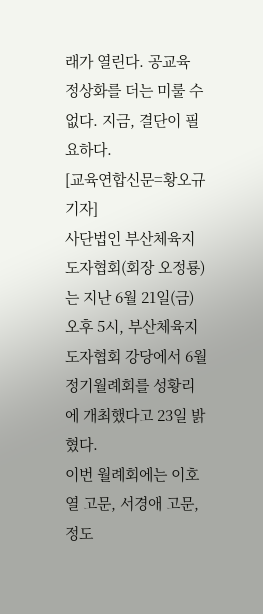래가 열린다. 공교육 정상화를 더는 미룰 수 없다. 지금, 결단이 필요하다.
[교육연합신문=황오규 기자]
사단법인 부산체육지도자협회(회장 오정룡)는 지난 6월 21일(금) 오후 5시, 부산체육지도자협회 강당에서 6월 정기월례회를 성황리에 개최했다고 23일 밝혔다.
이번 월례회에는 이호열 고문, 서경애 고문, 정도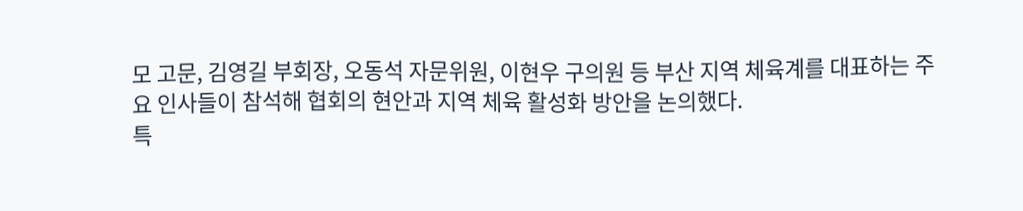모 고문, 김영길 부회장, 오동석 자문위원, 이현우 구의원 등 부산 지역 체육계를 대표하는 주요 인사들이 참석해 협회의 현안과 지역 체육 활성화 방안을 논의했다.
특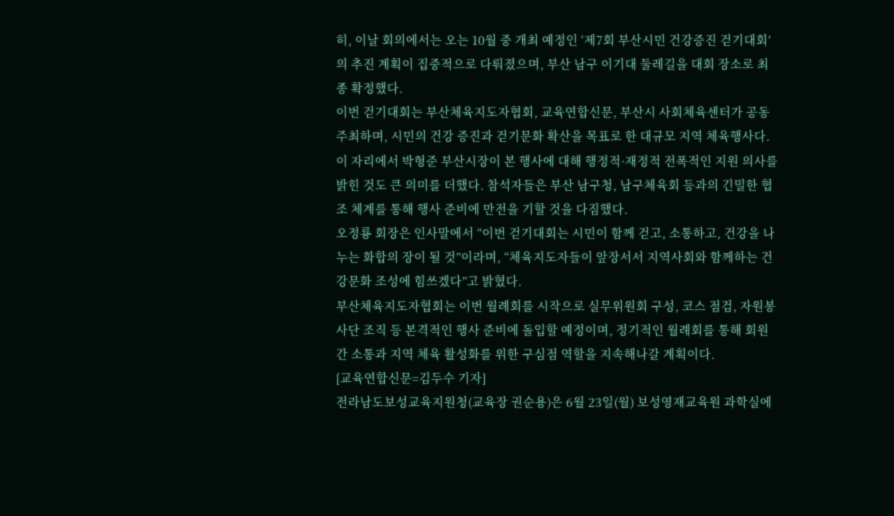히, 이날 회의에서는 오는 10월 중 개최 예정인 ‘제7회 부산시민 건강증진 걷기대회’의 추진 계획이 집중적으로 다뤄졌으며, 부산 남구 이기대 둘레길을 대회 장소로 최종 확정했다.
이번 걷기대회는 부산체육지도자협회, 교육연합신문, 부산시 사회체육센터가 공동주최하며, 시민의 건강 증진과 걷기문화 확산을 목표로 한 대규모 지역 체육행사다.
이 자리에서 박형준 부산시장이 본 행사에 대해 행정적·재정적 전폭적인 지원 의사를 밝힌 것도 큰 의미를 더했다. 참석자들은 부산 남구청, 남구체육회 등과의 긴밀한 협조 체계를 통해 행사 준비에 만전을 기할 것을 다짐했다.
오정룡 회장은 인사말에서 “이번 걷기대회는 시민이 함께 걷고, 소통하고, 건강을 나누는 화합의 장이 될 것”이라며, “체육지도자들이 앞장서서 지역사회와 함께하는 건강문화 조성에 힘쓰겠다”고 밝혔다.
부산체육지도자협회는 이번 월례회를 시작으로 실무위원회 구성, 코스 점검, 자원봉사단 조직 등 본격적인 행사 준비에 돌입할 예정이며, 정기적인 월례회를 통해 회원 간 소통과 지역 체육 활성화를 위한 구심점 역할을 지속해나갈 계획이다.
[교육연합신문=김두수 기자]
전라남도보성교육지원청(교육장 권순용)은 6월 23일(월) 보성영재교육원 과학실에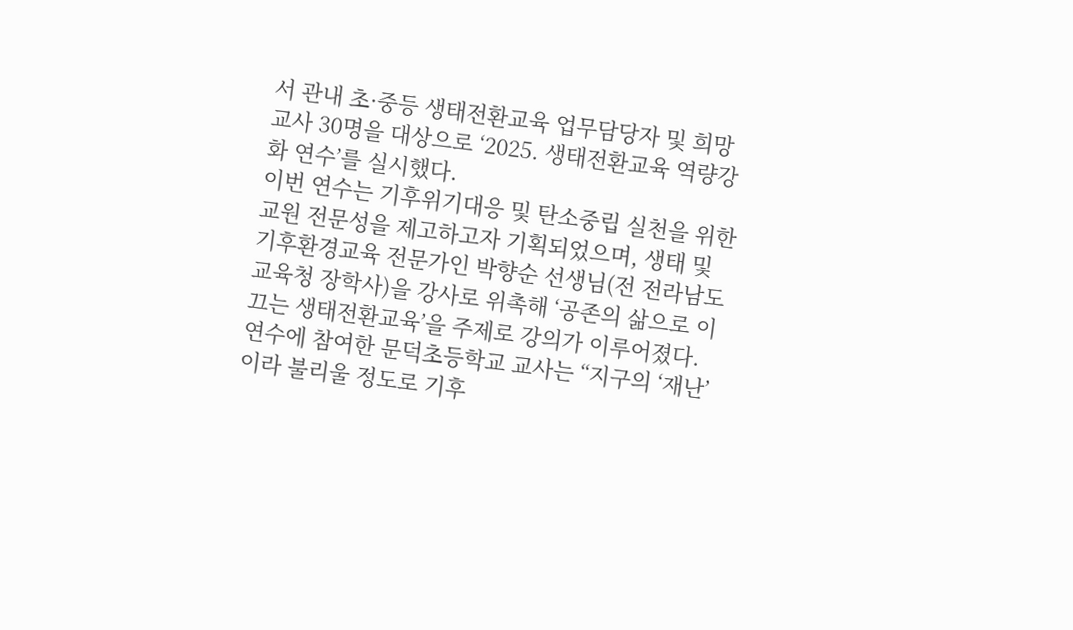서 관내 초·중등 생태전환교육 업무담당자 및 희망교사 30명을 대상으로 ‘2025. 생태전환교육 역량강화 연수’를 실시했다.
이번 연수는 기후위기대응 및 탄소중립 실천을 위한 교원 전문성을 제고하고자 기획되었으며, 생태 및 기후환경교육 전문가인 박향순 선생님(전 전라남도교육청 장학사)을 강사로 위촉해 ‘공존의 삶으로 이끄는 생태전환교육’을 주제로 강의가 이루어졌다.
연수에 참여한 문덕초등학교 교사는 “지구의 ‘재난’이라 불리울 정도로 기후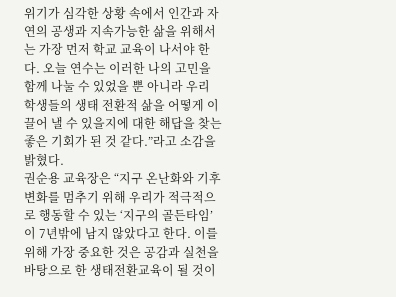위기가 심각한 상황 속에서 인간과 자연의 공생과 지속가능한 삶을 위해서는 가장 먼저 학교 교육이 나서야 한다. 오늘 연수는 이러한 나의 고민을 함께 나눌 수 있었을 뿐 아니라 우리 학생들의 생태 전환적 삶을 어떻게 이끌어 낼 수 있을지에 대한 해답을 찾는 좋은 기회가 된 것 같다.”라고 소감을 밝혔다.
권순용 교육장은 “지구 온난화와 기후변화를 멈추기 위해 우리가 적극적으로 행동할 수 있는 ‘지구의 골든타임’이 7년밖에 남지 않았다고 한다. 이를 위해 가장 중요한 것은 공감과 실천을 바탕으로 한 생태전환교육이 될 것이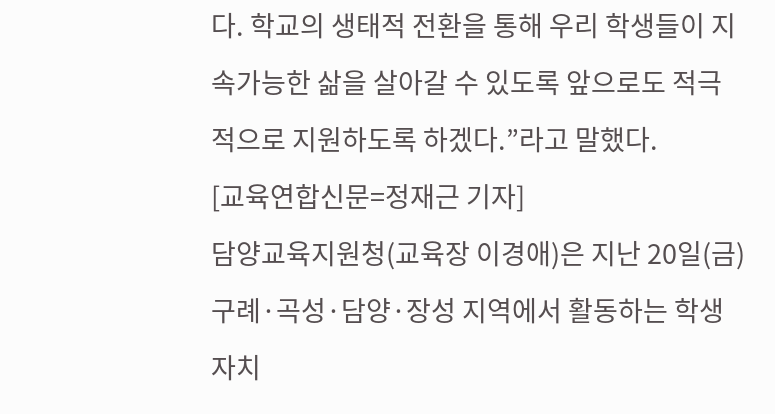다. 학교의 생태적 전환을 통해 우리 학생들이 지속가능한 삶을 살아갈 수 있도록 앞으로도 적극적으로 지원하도록 하겠다.”라고 말했다.
[교육연합신문=정재근 기자]
담양교육지원청(교육장 이경애)은 지난 20일(금) 구례·곡성·담양·장성 지역에서 활동하는 학생자치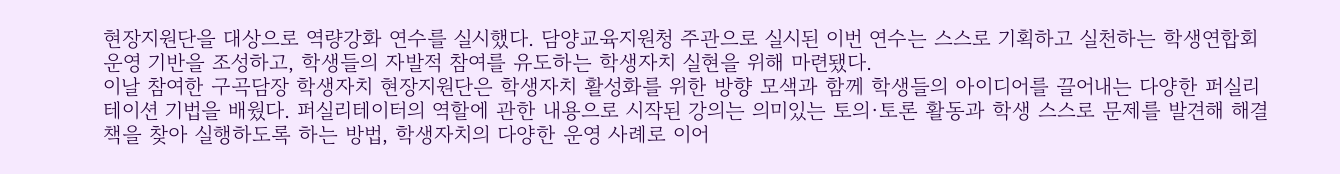현장지원단을 대상으로 역량강화 연수를 실시했다. 담양교육지원청 주관으로 실시된 이번 연수는 스스로 기획하고 실천하는 학생연합회 운영 기반을 조성하고, 학생들의 자발적 참여를 유도하는 학생자치 실현을 위해 마련됐다.
이날 참여한 구곡담장 학생자치 현장지원단은 학생자치 활성화를 위한 방향 모색과 함께 학생들의 아이디어를 끌어내는 다양한 퍼실리테이션 기법을 배웠다. 퍼실리테이터의 역할에 관한 내용으로 시작된 강의는 의미있는 토의·토론 활동과 학생 스스로 문제를 발견해 해결책을 찾아 실행하도록 하는 방법, 학생자치의 다양한 운영 사례로 이어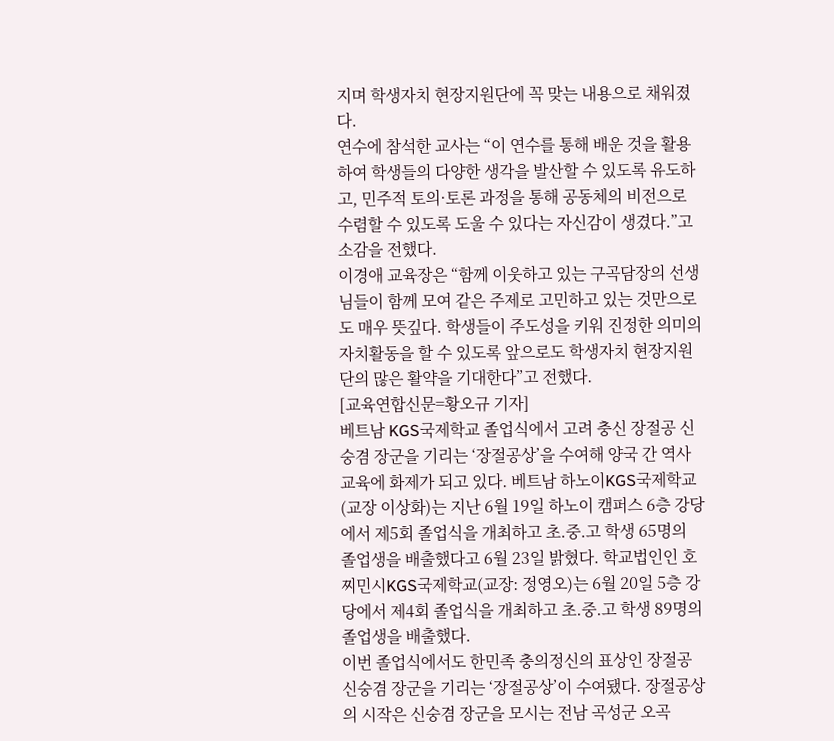지며 학생자치 현장지원단에 꼭 맞는 내용으로 채워졌다.
연수에 참석한 교사는 “이 연수를 통해 배운 것을 활용하여 학생들의 다양한 생각을 발산할 수 있도록 유도하고, 민주적 토의·토론 과정을 통해 공동체의 비전으로 수렴할 수 있도록 도울 수 있다는 자신감이 생겼다.”고 소감을 전했다.
이경애 교육장은 “함께 이웃하고 있는 구곡담장의 선생님들이 함께 모여 같은 주제로 고민하고 있는 것만으로도 매우 뜻깊다. 학생들이 주도성을 키워 진정한 의미의 자치활동을 할 수 있도록 앞으로도 학생자치 현장지원단의 많은 활약을 기대한다”고 전했다.
[교육연합신문=황오규 기자]
베트남 KGS국제학교 졸업식에서 고려 충신 장절공 신숭겸 장군을 기리는 ‘장절공상’을 수여해 양국 간 역사교육에 화제가 되고 있다. 베트남 하노이KGS국제학교(교장 이상화)는 지난 6월 19일 하노이 캠퍼스 6층 강당에서 제5회 졸업식을 개최하고 초.중.고 학생 65명의 졸업생을 배출했다고 6월 23일 밝혔다. 학교법인인 호찌민시KGS국제학교(교장: 정영오)는 6월 20일 5층 강당에서 제4회 졸업식을 개최하고 초.중.고 학생 89명의 졸업생을 배출했다.
이번 졸업식에서도 한민족 충의정신의 표상인 장절공 신숭겸 장군을 기리는 ‘장절공상’이 수여됐다. 장절공상의 시작은 신숭겸 장군을 모시는 전남 곡성군 오곡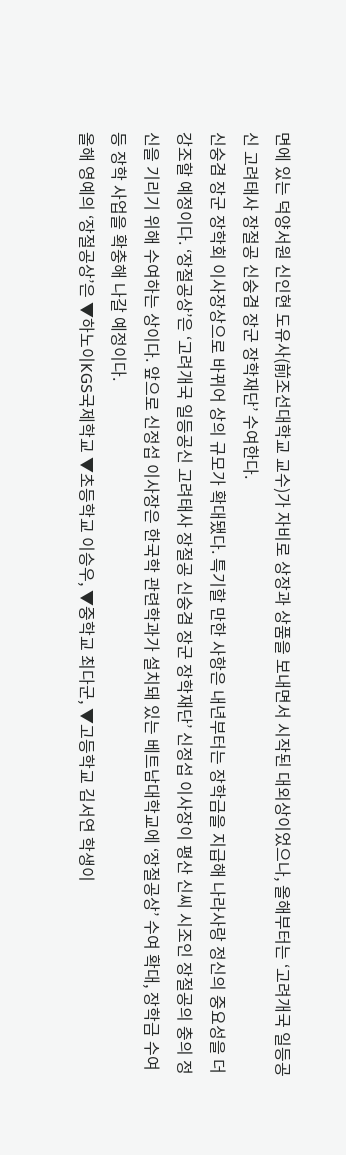면에 있는 덕양서원 신인현 도유사(前조선대학교 교수)가 자비로 상장과 상품을 보내면서 시작된 대외상이었으나, 올해부터는 ‘고려개국 일등공신 고려태사 장절공 신숭겸 장군 장학재단’ 수여한다.
신숭겸 장군 장학회 이사장상으로 바뀌어 상의 규모가 확대됐다. 특기할 만한 사항은 내년부터는 장학금을 지급해 나라사랑 정신의 중요성을 더 강조할 예정이다. ‘장절공상’은 ‘고려개국 일등공신 고려태사 장절공 신숭겸 장군 장학재단’ 신정섭 이사장이 평산 신씨 시조인 장절공의 충의 정신을 기리기 위해 수여하는 상이다. 앞으로 신정섭 이사장은 한국학 관련학과가 설치돼 있는 베트남대학교에 ‘장절공상’ 수여 확대, 장학금 수여 등 장학 사업을 확충해 나갈 예정이다.
올해 영예의 ‘장절공상’은 ▼하노이KGS국제학교 ▼초등학교 이승우, ▼중학교 최다군, ▼고등학교 김서연 학생이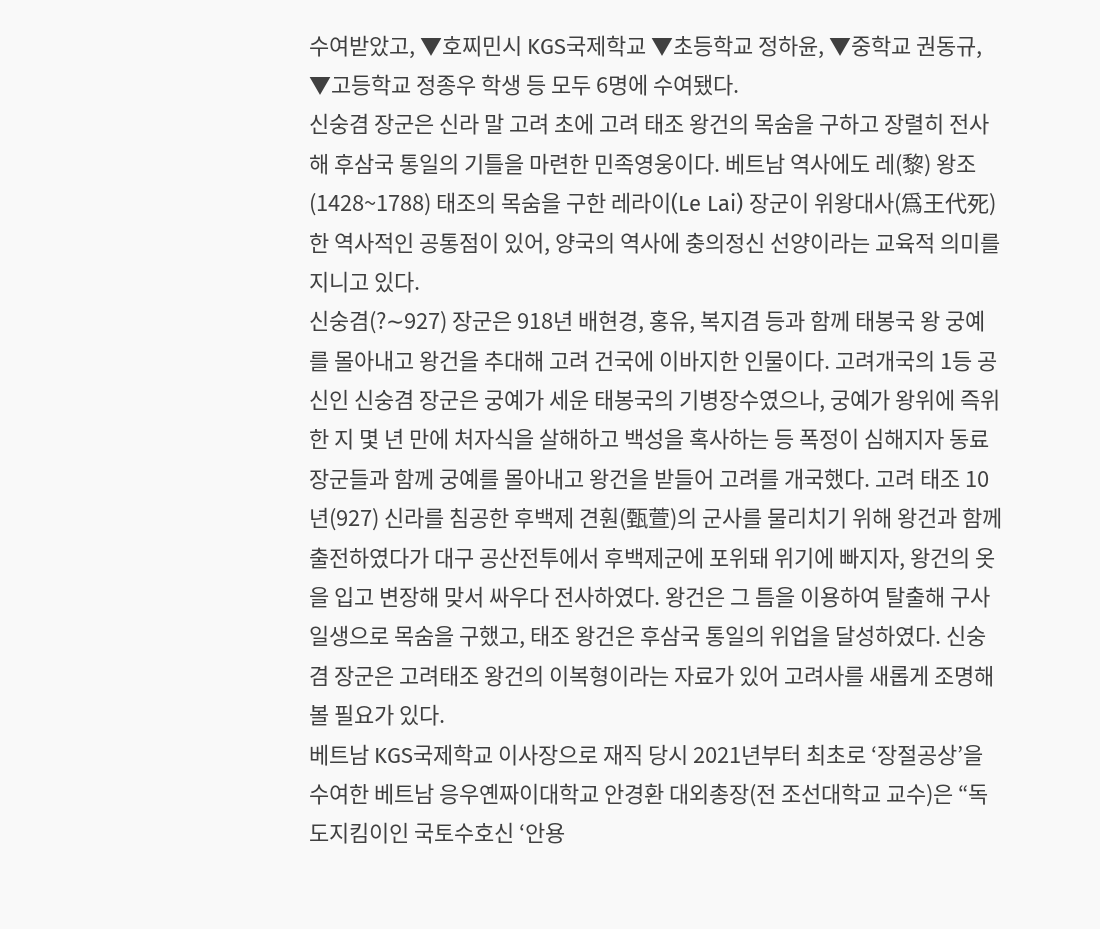수여받았고, ▼호찌민시 KGS국제학교 ▼초등학교 정하윤, ▼중학교 권동규, ▼고등학교 정종우 학생 등 모두 6명에 수여됐다.
신숭겸 장군은 신라 말 고려 초에 고려 태조 왕건의 목숨을 구하고 장렬히 전사해 후삼국 통일의 기틀을 마련한 민족영웅이다. 베트남 역사에도 레(黎) 왕조(1428~1788) 태조의 목숨을 구한 레라이(Le Lai) 장군이 위왕대사(爲王代死)한 역사적인 공통점이 있어, 양국의 역사에 충의정신 선양이라는 교육적 의미를 지니고 있다.
신숭겸(?∼927) 장군은 918년 배현경, 홍유, 복지겸 등과 함께 태봉국 왕 궁예를 몰아내고 왕건을 추대해 고려 건국에 이바지한 인물이다. 고려개국의 1등 공신인 신숭겸 장군은 궁예가 세운 태봉국의 기병장수였으나, 궁예가 왕위에 즉위한 지 몇 년 만에 처자식을 살해하고 백성을 혹사하는 등 폭정이 심해지자 동료 장군들과 함께 궁예를 몰아내고 왕건을 받들어 고려를 개국했다. 고려 태조 10년(927) 신라를 침공한 후백제 견훤(甄萱)의 군사를 물리치기 위해 왕건과 함께 출전하였다가 대구 공산전투에서 후백제군에 포위돼 위기에 빠지자, 왕건의 옷을 입고 변장해 맞서 싸우다 전사하였다. 왕건은 그 틈을 이용하여 탈출해 구사일생으로 목숨을 구했고, 태조 왕건은 후삼국 통일의 위업을 달성하였다. 신숭겸 장군은 고려태조 왕건의 이복형이라는 자료가 있어 고려사를 새롭게 조명해 볼 필요가 있다.
베트남 KGS국제학교 이사장으로 재직 당시 2021년부터 최초로 ‘장절공상’을 수여한 베트남 응우옌짜이대학교 안경환 대외총장(전 조선대학교 교수)은 “독도지킴이인 국토수호신 ‘안용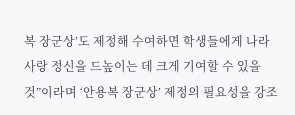복 장군상’도 제정해 수여하면 학생들에게 나라사랑 정신을 드높이는 데 크게 기여할 수 있을 것”이라며 ‘안용복 장군상’ 제정의 필요성을 강조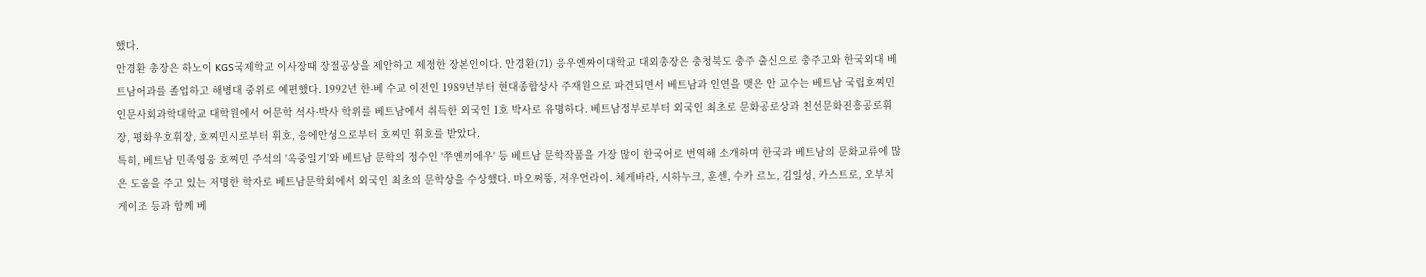했다.
안경환 총장은 하노이 KGS국제학교 이사장때 장절공상을 제안하고 제정한 장본인이다. 안경환(71) 응우옌짜이대학교 대외총장은 충청북도 충주 출신으로 충주고와 한국외대 베트남어과를 졸업하고 해병대 중위로 예편했다. 1992년 한-베 수교 이전인 1989년부터 현대종합상사 주재원으로 파견되면서 베트남과 인연을 맺은 안 교수는 베트남 국립호찌민인문사회과학대학교 대학원에서 어문학 석사·박사 학위를 베트남에서 취득한 외국인 1호 박사로 유명하다. 베트남정부로부터 외국인 최초로 문화공로상과 친선문화진흥공로휘장, 평화우호휘장, 호찌민시로부터 휘호, 응에안성으로부터 호찌민 휘호를 받았다.
특히, 베트남 민족영웅 호찌민 주석의 '옥중일기'와 베트남 문학의 정수인 '쭈옌끼에우' 등 베트남 문학작품을 가장 많이 한국어로 번역해 소개하며 한국과 베트남의 문화교류에 많은 도움을 주고 있는 저명한 학자로 베트남문학회에서 외국인 최초의 문학상을 수상했다. 마오쩌뚱, 저우언라이. 체게바라, 시하누크, 훈센, 수카 르노, 김일성, 카스트로, 오부치 게이조 등과 함께 베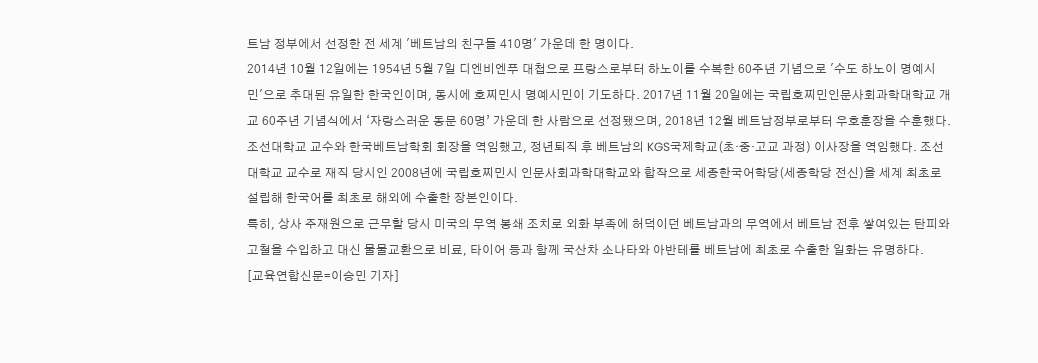트남 정부에서 선정한 전 세계 '베트남의 친구들 410명' 가운데 한 명이다.
2014년 10월 12일에는 1954년 5월 7일 디엔비엔푸 대첩으로 프랑스로부터 하노이를 수복한 60주년 기념으로 '수도 하노이 명예시민'으로 추대된 유일한 한국인이며, 동시에 호찌민시 명예시민이 기도하다. 2017년 11월 20일에는 국립호찌민인문사회과학대학교 개교 60주년 기념식에서 ‘자랑스러운 동문 60명’ 가운데 한 사람으로 선정됐으며, 2018년 12월 베트남정부로부터 우호훈장을 수훈했다.
조선대학교 교수와 한국베트남학회 회장을 역임했고, 정년퇴직 후 베트남의 KGS국제학교(초·중·고교 과정) 이사장을 역임했다. 조선대학교 교수로 재직 당시인 2008년에 국립호찌민시 인문사회과학대학교와 합작으로 세종한국어학당(세종학당 전신)을 세계 최초로 설립해 한국어를 최초로 해외에 수출한 장본인이다.
특히, 상사 주재원으로 근무할 당시 미국의 무역 봉쇄 조치로 외화 부족에 허덕이던 베트남과의 무역에서 베트남 전후 쌓여있는 탄피와 고철을 수입하고 대신 물물교환으로 비료, 타이어 등과 함께 국산차 소나타와 아반테를 베트남에 최초로 수출한 일화는 유명하다.
[교육연합신문=이승민 기자]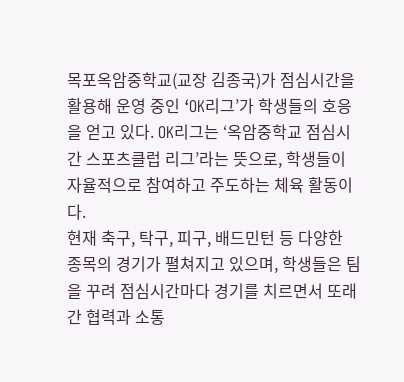목포옥암중학교(교장 김종국)가 점심시간을 활용해 운영 중인 ‘OK리그’가 학생들의 호응을 얻고 있다. OK리그는 ‘옥암중학교 점심시간 스포츠클럽 리그’라는 뜻으로, 학생들이 자율적으로 참여하고 주도하는 체육 활동이다.
현재 축구, 탁구, 피구, 배드민턴 등 다양한 종목의 경기가 펼쳐지고 있으며, 학생들은 팀을 꾸려 점심시간마다 경기를 치르면서 또래 간 협력과 소통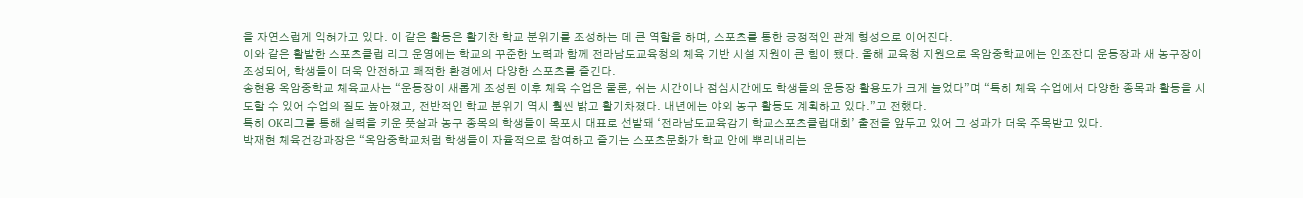을 자연스럽게 익혀가고 있다. 이 같은 활동은 활기찬 학교 분위기를 조성하는 데 큰 역할을 하며, 스포츠를 통한 긍정적인 관계 형성으로 이어진다.
이와 같은 활발한 스포츠클럽 리그 운영에는 학교의 꾸준한 노력과 함께 전라남도교육청의 체육 기반 시설 지원이 큰 힘이 됐다. 올해 교육청 지원으로 옥암중학교에는 인조잔디 운동장과 새 농구장이 조성되어, 학생들이 더욱 안전하고 쾌적한 환경에서 다양한 스포츠를 즐긴다.
송현용 옥암중학교 체육교사는 “운동장이 새롭게 조성된 이후 체육 수업은 물론, 쉬는 시간이나 점심시간에도 학생들의 운동장 활용도가 크게 늘었다”며 “특히 체육 수업에서 다양한 종목과 활동을 시도할 수 있어 수업의 질도 높아졌고, 전반적인 학교 분위기 역시 훨씬 밝고 활기차졌다. 내년에는 야외 농구 활동도 계획하고 있다.”고 전했다.
특히 OK리그를 통해 실력을 키운 풋살과 농구 종목의 학생들이 목포시 대표로 선발돼 ‘전라남도교육감기 학교스포츠클럽대회’ 출전을 앞두고 있어 그 성과가 더욱 주목받고 있다.
박재현 체육건강과장은 “옥암중학교처럼 학생들이 자율적으로 참여하고 즐기는 스포츠문화가 학교 안에 뿌리내리는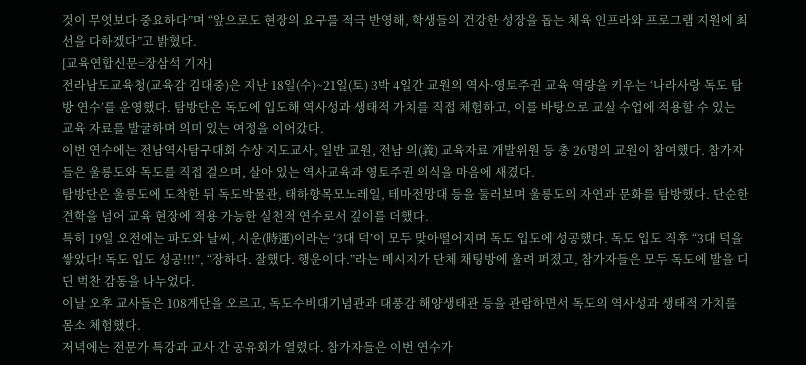것이 무엇보다 중요하다”며 “앞으로도 현장의 요구를 적극 반영해, 학생들의 건강한 성장을 돕는 체육 인프라와 프로그램 지원에 최선을 다하겠다”고 밝혔다.
[교육연합신문=장삼석 기자]
전라남도교육청(교육감 김대중)은 지난 18일(수)~21일(토) 3박 4일간 교원의 역사·영토주권 교육 역량을 키우는 ‘나라사랑 독도 탐방 연수’를 운영했다. 탐방단은 독도에 입도해 역사성과 생태적 가치를 직접 체험하고, 이를 바탕으로 교실 수업에 적용할 수 있는 교육 자료를 발굴하며 의미 있는 여정을 이어갔다.
이번 연수에는 전남역사탐구대회 수상 지도교사, 일반 교원, 전남 의(義) 교육자료 개발위원 등 총 26명의 교원이 참여했다. 참가자들은 울릉도와 독도를 직접 걸으며, 살아 있는 역사교육과 영토주권 의식을 마음에 새겼다.
탐방단은 울릉도에 도착한 뒤 독도박물관, 태하향목모노레일, 테마전망대 등을 둘러보며 울릉도의 자연과 문화를 탐방했다. 단순한 견학을 넘어 교육 현장에 적용 가능한 실천적 연수로서 깊이를 더했다.
특히 19일 오전에는 파도와 날씨, 시운(時運)이라는 ‘3대 덕’이 모두 맞아떨어지며 독도 입도에 성공했다. 독도 입도 직후 “3대 덕을 쌓았다! 독도 입도 성공!!!”, “장하다. 잘했다. 행운이다.”라는 메시지가 단체 채팅방에 울려 퍼졌고, 참가자들은 모두 독도에 발을 디딘 벅찬 감동을 나누었다.
이날 오후 교사들은 108계단을 오르고, 독도수비대기념관과 대풍감 해양생태관 등을 관람하면서 독도의 역사성과 생태적 가치를 몸소 체험했다.
저녁에는 전문가 특강과 교사 간 공유회가 열렸다. 참가자들은 이번 연수가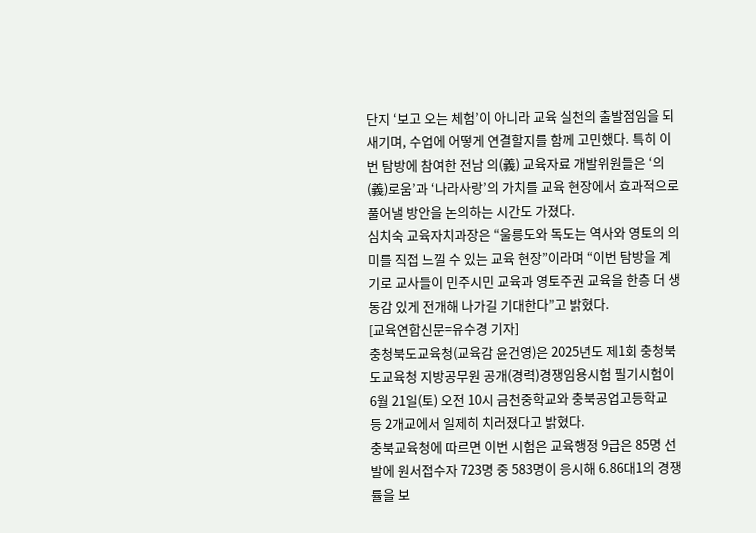단지 ‘보고 오는 체험’이 아니라 교육 실천의 출발점임을 되새기며, 수업에 어떻게 연결할지를 함께 고민했다. 특히 이번 탐방에 참여한 전남 의(義) 교육자료 개발위원들은 ‘의(義)로움’과 ‘나라사랑’의 가치를 교육 현장에서 효과적으로 풀어낼 방안을 논의하는 시간도 가졌다.
심치숙 교육자치과장은 “울릉도와 독도는 역사와 영토의 의미를 직접 느낄 수 있는 교육 현장”이라며 “이번 탐방을 계기로 교사들이 민주시민 교육과 영토주권 교육을 한층 더 생동감 있게 전개해 나가길 기대한다”고 밝혔다.
[교육연합신문=유수경 기자]
충청북도교육청(교육감 윤건영)은 2025년도 제1회 충청북도교육청 지방공무원 공개(경력)경쟁임용시험 필기시험이 6월 21일(토) 오전 10시 금천중학교와 충북공업고등학교 등 2개교에서 일제히 치러졌다고 밝혔다.
충북교육청에 따르면 이번 시험은 교육행정 9급은 85명 선발에 원서접수자 723명 중 583명이 응시해 6.86대1의 경쟁률을 보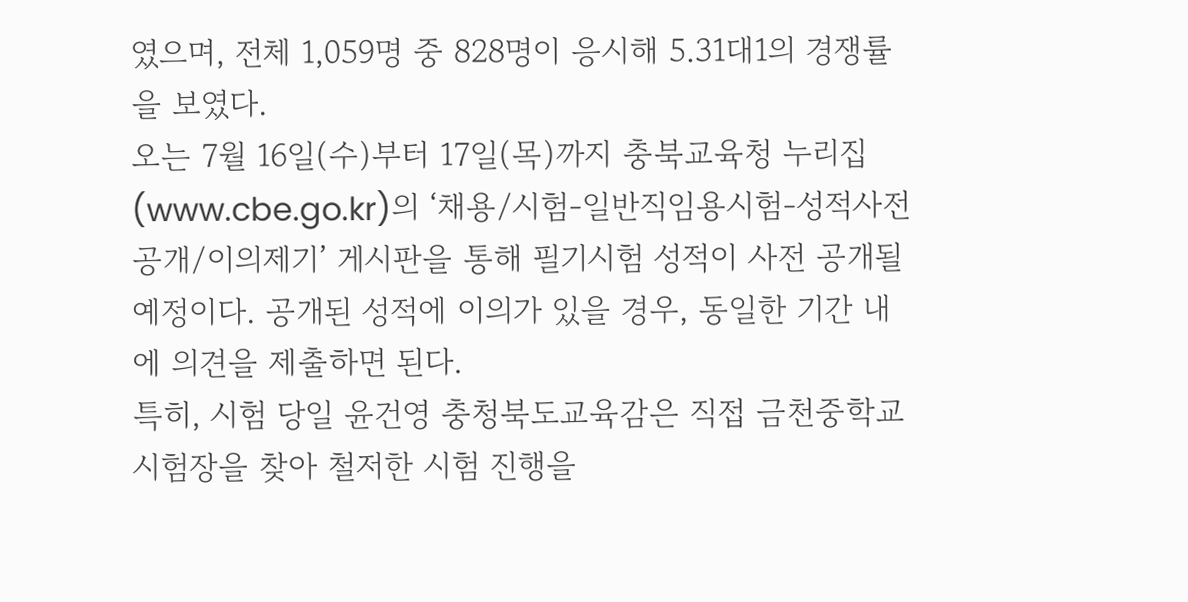였으며, 전체 1,059명 중 828명이 응시해 5.31대1의 경쟁률을 보였다.
오는 7월 16일(수)부터 17일(목)까지 충북교육청 누리집(www.cbe.go.kr)의 ‘채용/시험-일반직임용시험-성적사전공개/이의제기’ 게시판을 통해 필기시험 성적이 사전 공개될 예정이다. 공개된 성적에 이의가 있을 경우, 동일한 기간 내에 의견을 제출하면 된다.
특히, 시험 당일 윤건영 충청북도교육감은 직접 금천중학교 시험장을 찾아 철저한 시험 진행을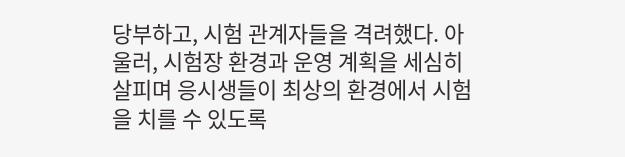당부하고, 시험 관계자들을 격려했다. 아울러, 시험장 환경과 운영 계획을 세심히 살피며 응시생들이 최상의 환경에서 시험을 치를 수 있도록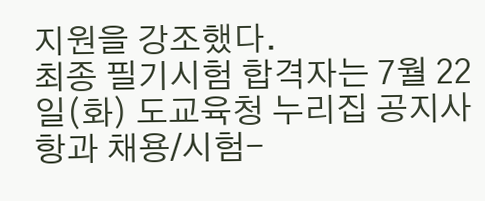지원을 강조했다.
최종 필기시험 합격자는 7월 22일(화) 도교육청 누리집 공지사항과 채용/시험-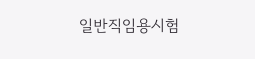일반직임용시험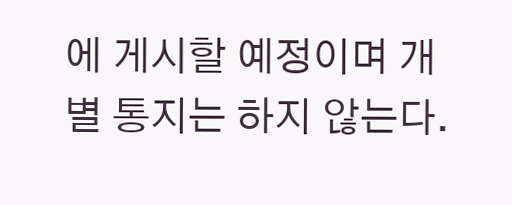에 게시할 예정이며 개별 통지는 하지 않는다.